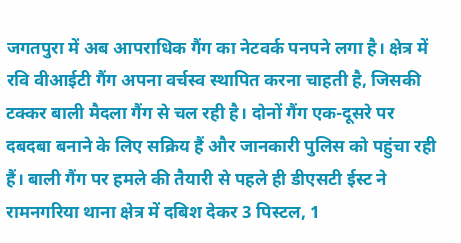जगतपुरा में अब आपराधिक गैंग का नेटवर्क पनपने लगा है। क्षेत्र में रवि वीआईटी गैंग अपना वर्चस्व स्थापित करना चाहती है, जिसकी टक्कर बाली मैदला गैंग से चल रही है। दोनों गैंग एक-दूसरे पर दबदबा बनाने के लिए सक्रिय हैं और जानकारी पुलिस को पहुंचा रही हैं। बाली गैंग पर हमले की तैयारी से पहले ही डीएसटी ईस्ट ने रामनगरिया थाना क्षेत्र में दबिश देकर 3 पिस्टल, 1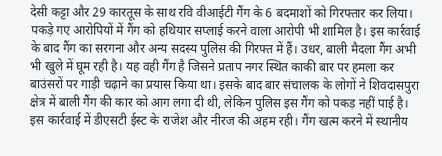देसी कट्टा और 29 कारतूस के साथ रवि वीआईटी गैंग के 6 बदमाशों को गिरफ्तार कर लिया। पकड़े गए आरोपियों में गैंग को हथियार सप्लाई करने वाला आरोपी भी शामिल है। इस कार्रवाई के बाद गैंग का सरगना और अन्य सदस्य पुलिस की गिरफ्त में हैं। उधर, बाली मैदला गैंग अभी भी खुले में घूम रही है। यह वही गैंग है जिसने प्रताप नगर स्थित काकी बार पर हमला कर बाउंसरों पर गाड़ी चढ़ाने का प्रयास किया था। इसके बाद बार संचालक के लोगों ने शिवदासपुरा क्षेत्र में बाली गैंग की कार को आग लगा दी थी, लेकिन पुलिस इस गैंग को पकड़ नहीं पाई है। इस कार्रवाई में डीएसटी ईस्ट के राजेश और नीरज की अहम रही। गैंग खत्म करने में स्थानीय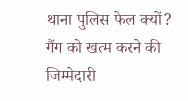थाना पुलिस फेल क्यों? गैंग को खत्म करने की जिम्मेदारी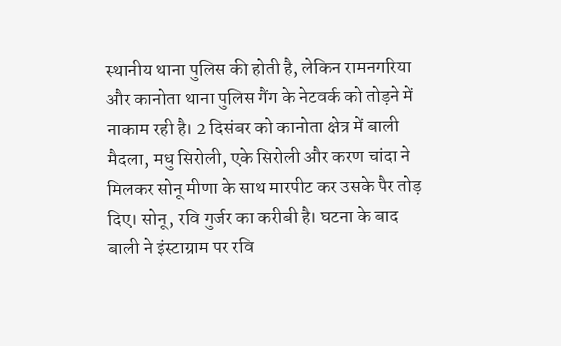स्थानीय थाना पुलिस की होती है, लेकिन रामनगरिया और कानोता थाना पुलिस गैंग के नेटवर्क को तोड़ने में नाकाम रही है। 2 दिसंबर को कानोता क्षेत्र में बाली मैदला, मधु सिरोली, एके सिरोली और करण चांदा ने मिलकर सोनू मीणा के साथ मारपीट कर उसके पैर तोड़ दिए। सोनू, रवि गुर्जर का करीबी है। घटना के बाद बाली ने इंस्टाग्राम पर रवि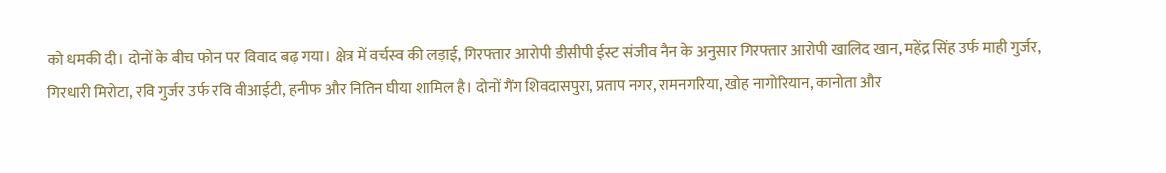को धमकी दी। दोनों के बीच फोन पर विवाद बढ़ गया। क्षेत्र में वर्चस्व की लड़ाई, गिरफ्तार आरोपी डीसीपी ईस्ट संजीव नैन के अनुसार गिरफ्तार आरोपी खालिद खान, महेंद्र सिंह उर्फ माही गुर्जर, गिरधारी मिरोटा, रवि गुर्जर उर्फ रवि वीआईटी, हनीफ और नितिन घीया शामिल है। दोनों गैंग शिवदासपुरा, प्रताप नगर, रामनगरिया, खोह नागोरियान, कानोता और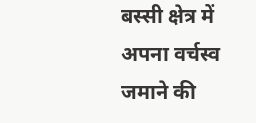बस्सी क्षेत्र में अपना वर्चस्व जमाने की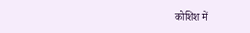कोशिश में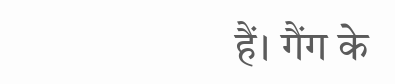हैं। गैंग के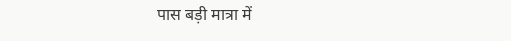पास बड़ी मात्रा में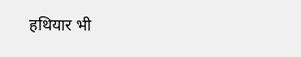हथियार भी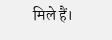मिले हैं।